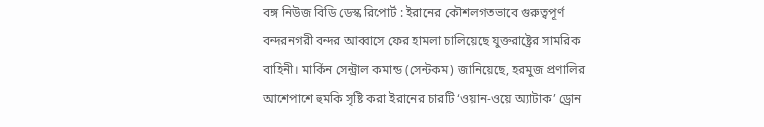বঙ্গ নিউজ বিডি ডেস্ক রিপোর্ট : ইরানের কৌশলগতভাবে গুরুত্বপূর্ণ বন্দরনগরী বন্দর আব্বাসে ফের হামলা চালিয়েছে যুক্তরাষ্ট্রের সামরিক বাহিনী। মার্কিন সেন্ট্রাল কমান্ড (সেন্টকম) জানিয়েছে, হরমুজ প্রণালির আশেপাশে হুমকি সৃষ্টি করা ইরানের চারটি ‘ওয়ান-ওয়ে অ্যাটাক’ ড্রোন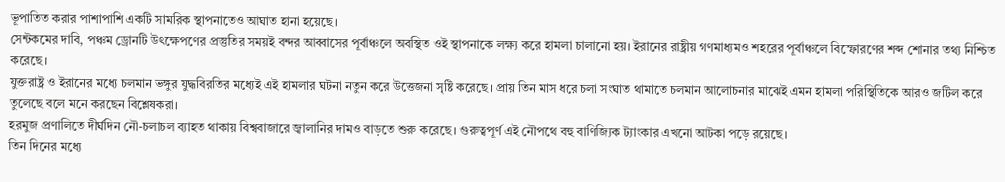ভূপাতিত করার পাশাপাশি একটি সামরিক স্থাপনাতেও আঘাত হানা হয়েছে।
সেন্টকমের দাবি, পঞ্চম ড্রোনটি উৎক্ষেপণের প্রস্তুতির সময়ই বন্দর আব্বাসের পূর্বাঞ্চলে অবস্থিত ওই স্থাপনাকে লক্ষ্য করে হামলা চালানো হয়। ইরানের রাষ্ট্রীয় গণমাধ্যমও শহরের পূর্বাঞ্চলে বিস্ফোরণের শব্দ শোনার তথ্য নিশ্চিত করেছে।
যুক্তরাষ্ট্র ও ইরানের মধ্যে চলমান ভঙ্গুর যুদ্ধবিরতির মধ্যেই এই হামলার ঘটনা নতুন করে উত্তেজনা সৃষ্টি করেছে। প্রায় তিন মাস ধরে চলা সংঘাত থামাতে চলমান আলোচনার মাঝেই এমন হামলা পরিস্থিতিকে আরও জটিল করে তুলেছে বলে মনে করছেন বিশ্লেষকরা।
হরমুজ প্রণালিতে দীর্ঘদিন নৌ-চলাচল ব্যাহত থাকায় বিশ্ববাজারে জ্বালানির দামও বাড়তে শুরু করেছে। গুরুত্বপূর্ণ এই নৌপথে বহু বাণিজ্যিক ট্যাংকার এখনো আটকা পড়ে রয়েছে।
তিন দিনের মধ্যে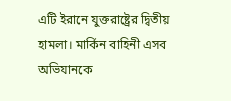এটি ইরানে যুক্তরাষ্ট্রের দ্বিতীয় হামলা। মার্কিন বাহিনী এসব অভিযানকে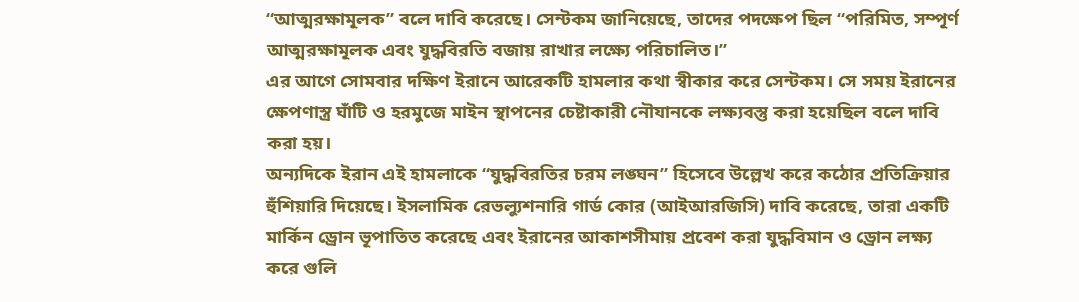“আত্মরক্ষামূলক” বলে দাবি করেছে। সেন্টকম জানিয়েছে, তাদের পদক্ষেপ ছিল “পরিমিত, সম্পূর্ণ আত্মরক্ষামূলক এবং যুদ্ধবিরতি বজায় রাখার লক্ষ্যে পরিচালিত।”
এর আগে সোমবার দক্ষিণ ইরানে আরেকটি হামলার কথা স্বীকার করে সেন্টকম। সে সময় ইরানের ক্ষেপণাস্ত্র ঘাঁটি ও হরমুজে মাইন স্থাপনের চেষ্টাকারী নৌযানকে লক্ষ্যবস্তু করা হয়েছিল বলে দাবি করা হয়।
অন্যদিকে ইরান এই হামলাকে “যুদ্ধবিরতির চরম লঙ্ঘন” হিসেবে উল্লেখ করে কঠোর প্রতিক্রিয়ার হুঁশিয়ারি দিয়েছে। ইসলামিক রেভল্যুশনারি গার্ড কোর (আইআরজিসি) দাবি করেছে, তারা একটি মার্কিন ড্রোন ভূপাতিত করেছে এবং ইরানের আকাশসীমায় প্রবেশ করা যুদ্ধবিমান ও ড্রোন লক্ষ্য করে গুলি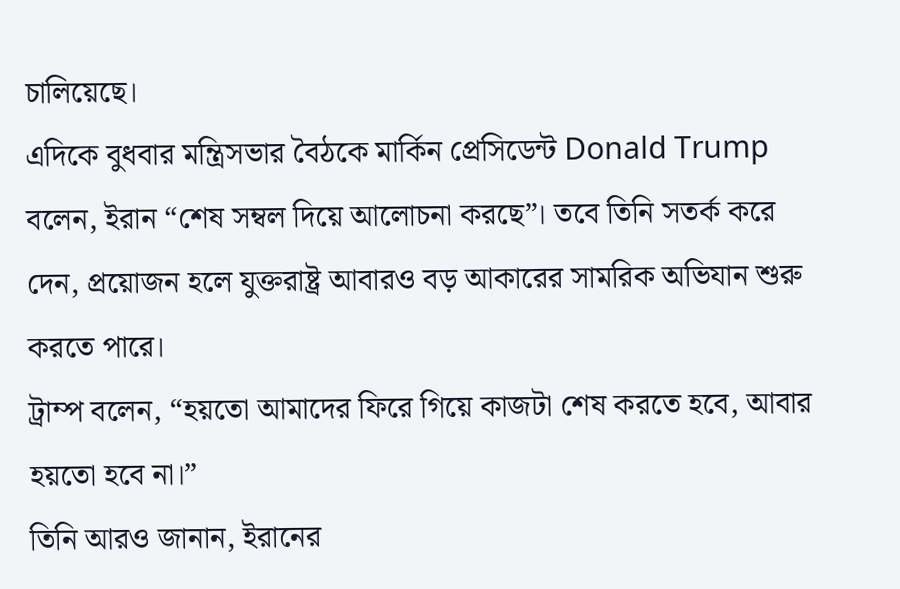চালিয়েছে।
এদিকে বুধবার মন্ত্রিসভার বৈঠকে মার্কিন প্রেসিডেন্ট Donald Trump বলেন, ইরান “শেষ সম্বল দিয়ে আলোচনা করছে”। তবে তিনি সতর্ক করে দেন, প্রয়োজন হলে যুক্তরাষ্ট্র আবারও বড় আকারের সামরিক অভিযান শুরু করতে পারে।
ট্রাম্প বলেন, “হয়তো আমাদের ফিরে গিয়ে কাজটা শেষ করতে হবে, আবার হয়তো হবে না।”
তিনি আরও জানান, ইরানের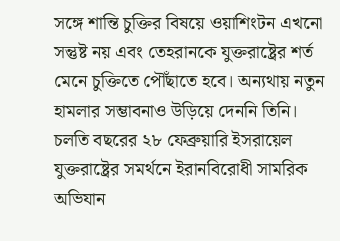সঙ্গে শান্তি চুক্তির বিষয়ে ওয়াশিংটন এখনো সন্তুষ্ট নয় এবং তেহরানকে যুক্তরাষ্ট্রের শর্ত মেনে চুক্তিতে পৌঁছাতে হবে। অন্যথায় নতুন হামলার সম্ভাবনাও উড়িয়ে দেননি তিনি।
চলতি বছরের ২৮ ফেব্রুয়ারি ইসরায়েল যুক্তরাষ্ট্রের সমর্থনে ইরানবিরোধী সামরিক অভিযান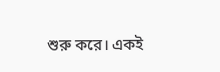শুরু করে। একই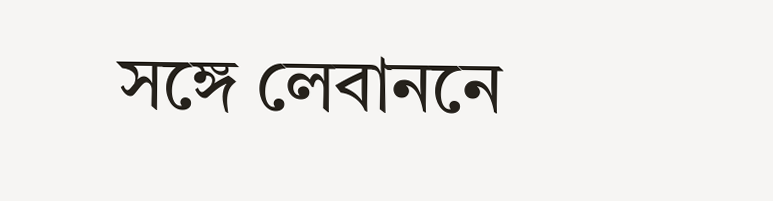সঙ্গে লেবাননে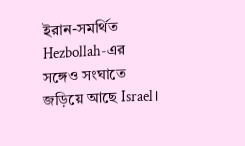ইরান-সমর্থিত Hezbollah-এর সঙ্গেও সংঘাতে জড়িয়ে আছে Israel।